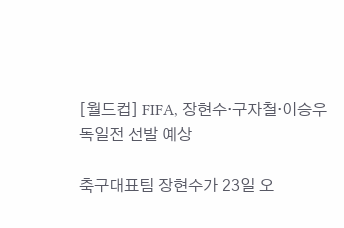[월드컵] FIFA, 장현수·구자철·이승우 독일전 선발 예상

축구대표팀 장현수가 23일 오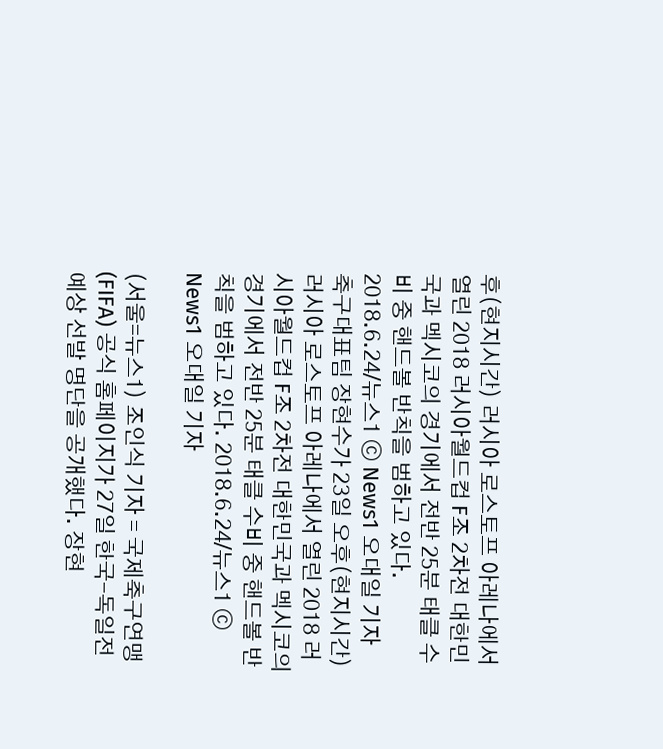후(현지시간) 러시아 로스토프 아레나에서 열린 2018 러시아월드컵 F조 2차전 대한민국과 멕시코의 경기에서 전반 25분 태클 수비 중 핸드볼 반칙을 범하고 있다. 2018.6.24/뉴스1 ⓒ News1 오대일 기자
축구대표팀 장현수가 23일 오후(현지시간) 러시아 로스토프 아레나에서 열린 2018 러시아월드컵 F조 2차전 대한민국과 멕시코의 경기에서 전반 25분 태클 수비 중 핸드볼 반칙을 범하고 있다. 2018.6.24/뉴스1 ⓒ News1 오대일 기자

(서울=뉴스1) 조인식 기자 = 국제축구연맹(FIFA) 공식 홈페이지가 27일 한국-독일전 예상 선발 명단을 공개했다. 장현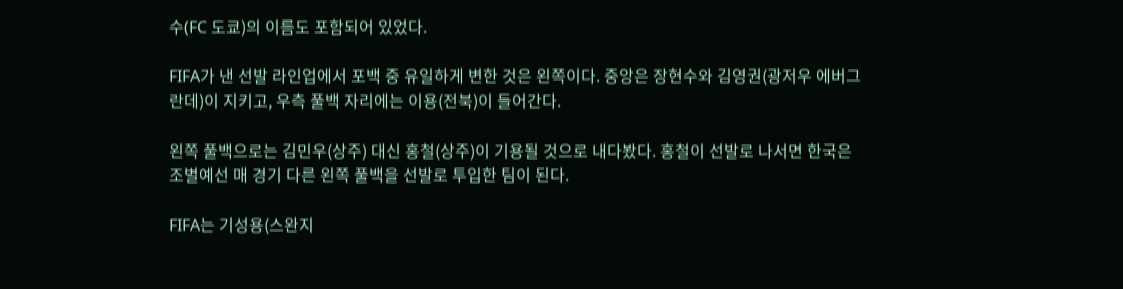수(FC 도쿄)의 이름도 포함되어 있었다.

FIFA가 낸 선발 라인업에서 포백 중 유일하게 변한 것은 왼쪽이다. 중앙은 장현수와 김영권(광저우 에버그란데)이 지키고, 우측 풀백 자리에는 이용(전북)이 들어간다.

왼쪽 풀백으로는 김민우(상주) 대신 홍철(상주)이 기용될 것으로 내다봤다. 홍철이 선발로 나서면 한국은 조별예선 매 경기 다른 왼쪽 풀백을 선발로 투입한 팀이 된다.

FIFA는 기성용(스완지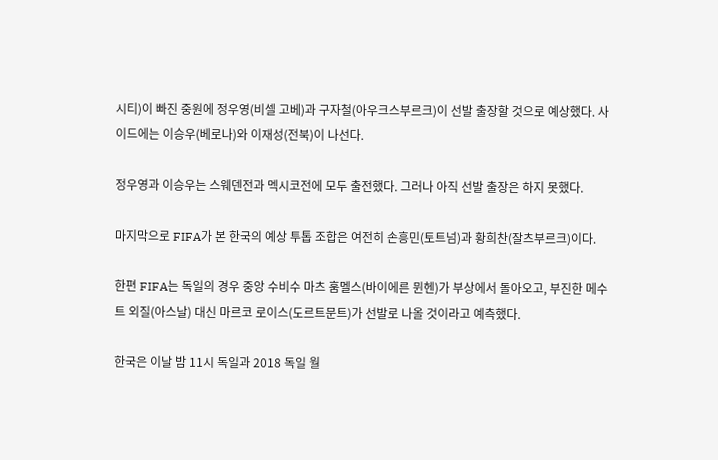시티)이 빠진 중원에 정우영(비셀 고베)과 구자철(아우크스부르크)이 선발 출장할 것으로 예상했다. 사이드에는 이승우(베로나)와 이재성(전북)이 나선다.

정우영과 이승우는 스웨덴전과 멕시코전에 모두 출전했다. 그러나 아직 선발 출장은 하지 못했다.

마지막으로 FIFA가 본 한국의 예상 투톱 조합은 여전히 손흥민(토트넘)과 황희찬(잘츠부르크)이다.

한편 FIFA는 독일의 경우 중앙 수비수 마츠 훔멜스(바이에른 뮌헨)가 부상에서 돌아오고, 부진한 메수트 외질(아스날) 대신 마르코 로이스(도르트문트)가 선발로 나올 것이라고 예측했다.

한국은 이날 밤 11시 독일과 2018 독일 월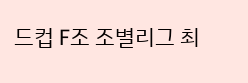드컵 F조 조별리그 최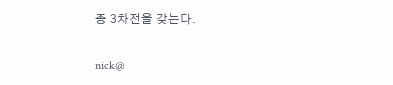종 3차전을 갖는다.

nick@